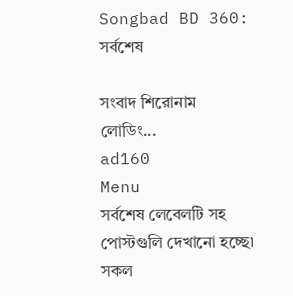Songbad BD 360: সর্বশেষ

সংবাদ শিরোনাম
লোডিং...
ad160
Menu
সর্বশেষ লেবেলটি সহ পোস্টগুলি দেখানো হচ্ছে৷ সকল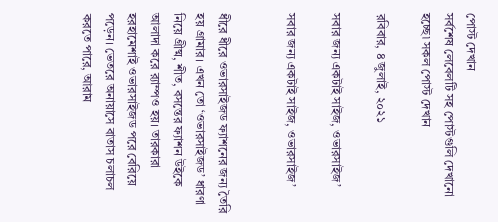পোস্ট দেখান
সর্বশেষ লেবেলটি সহ পোস্টগুলি দেখানো হচ্ছে৷ সকল পোস্ট দেখান

রবিবার, ৪ জুলাই, ২০২১

সবার জন্য একটাই সাইজ, ওভারসাইজ’

সবার জন্য একটাই সাইজ, ওভারসাইজ’


ধীরে ধীরে ওভারসাইজড ফ্যাশনের জন্য তৈরি হয় গ্রামার। এখন তো ‘ওভারসাইজড’ ধারণা নিয়ে গ্রীষ্ম, শীত, বসন্তের ফ্যাশন উইকে আলাদা করে র‍্যাম্পও হয়। তারকারা হরহামেশাই ওভারসাইজড পরে বেরিয়ে পড়েন। ভেতরে অনায়াসে বাতাস চলাচল করতে পারে, আরাম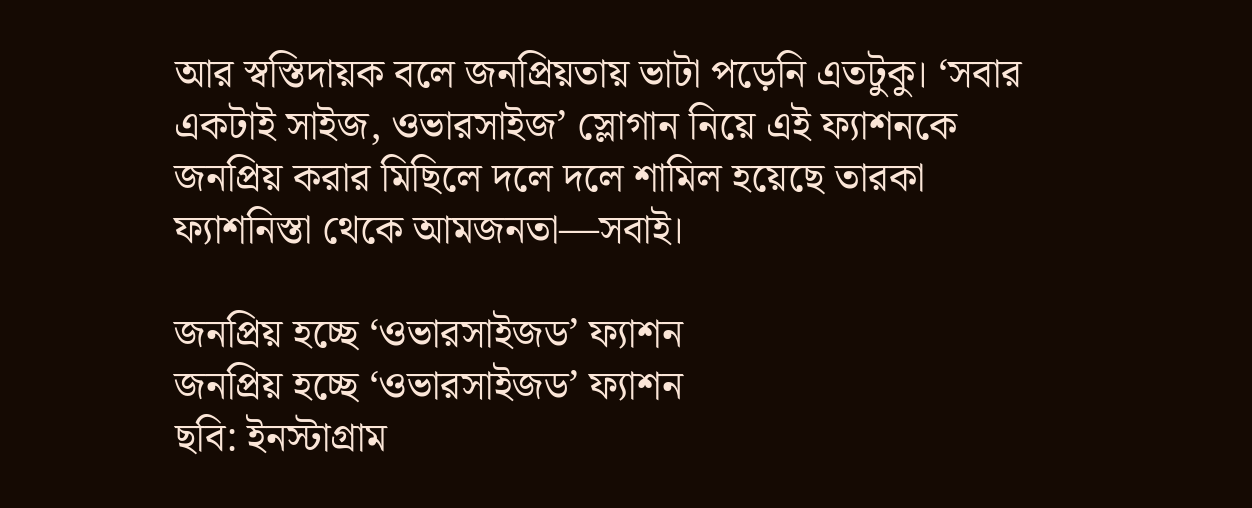আর স্বস্তিদায়ক বলে জনপ্রিয়তায় ভাটা পড়েনি এতটুকু। ‘সবার একটাই সাইজ, ওভারসাইজ’ স্লোগান নিয়ে এই ফ্যাশনকে জনপ্রিয় করার মিছিলে দলে দলে শামিল হয়েছে তারকা ফ্যাশনিস্তা থেকে আমজনতা—সবাই।

জনপ্রিয় হচ্ছে ‘ওভারসাইজড’ ফ্যাশন
জনপ্রিয় হচ্ছে ‘ওভারসাইজড’ ফ্যাশন
ছবি: ইনস্টাগ্রাম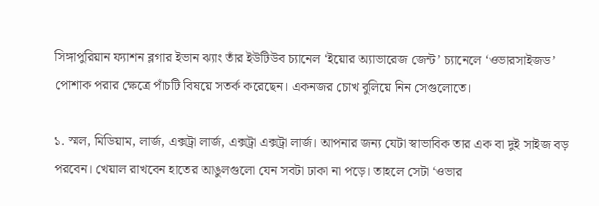সিঙ্গাপুরিয়ান ফ্যাশন ব্লগার ইভান ঝ্যাং তাঁর ইউটিউব চ্যানেল ‘ইয়োর অ্যাভারেজ জেন্ট’ চ্যানেলে ‘ওভারসাইজড’ পোশাক পরার ক্ষেত্রে পাঁচটি বিষয়ে সতর্ক করেছেন। একনজর চোখ বুলিয়ে নিন সেগুলোতে।

১. স্মল, মিডিয়াম, লার্জ, এক্সট্রা লার্জ, এক্সট্রা এক্সট্রা লার্জ। আপনার জন্য যেটা স্বাভাবিক তার এক বা দুই সাইজ বড় পরবেন। খেয়াল রাখবেন হাতের আঙুলগুলো যেন সবটা ঢাকা না পড়ে। তাহলে সেটা ‘ওভার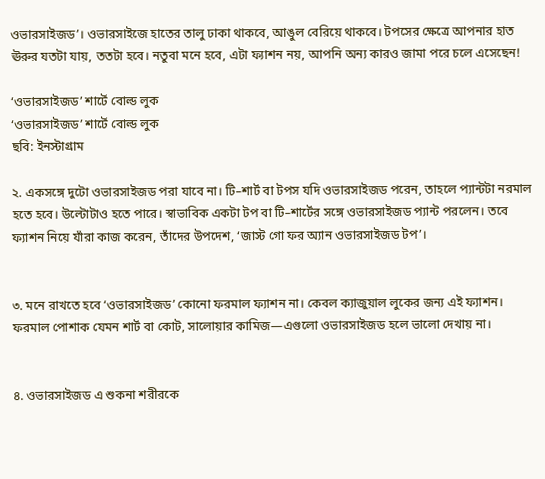ওভারসাইজড’। ওভারসাইজে হাতের তালু ঢাকা থাকবে, আঙুল বেরিয়ে থাকবে। টপসের ক্ষেত্রে আপনার হাত ঊরুর যতটা যায়, ততটা হবে। নতুবা মনে হবে, এটা ফ্যাশন নয়, আপনি অন্য কারও জামা পরে চলে এসেছেন!

‘ওভারসাইজড’ শার্টে বোল্ড লুক
‘ওভারসাইজড’ শার্টে বোল্ড লুক
ছবি: ইনস্টাগ্রাম

২. একসঙ্গে দুটো ওভারসাইজড পরা যাবে না। টি–শার্ট বা টপস যদি ওভারসাইজড পরেন, তাহলে প্যান্টটা নরমাল হতে হবে। উল্টোটাও হতে পারে। স্বাভাবিক একটা টপ বা টি–শার্টের সঙ্গে ওভারসাইজড প্যান্ট পরলেন। তবে ফ্যাশন নিয়ে যাঁরা কাজ করেন, তাঁদের উপদেশ, ‘জাস্ট গো ফর অ্যান ওভারসাইজড টপ’।


৩. মনে রাখতে হবে ‘ওভারসাইজড’ কোনো ফরমাল ফ্যাশন না। কেবল ক্যাজুয়াল লুকের জন্য এই ফ্যাশন। ফরমাল পোশাক যেমন শার্ট বা কোট, সালোয়ার কামিজ—এগুলো ওভারসাইজড হলে ভালো দেখায় না।


৪. ওভারসাইজড এ শুকনা শরীরকে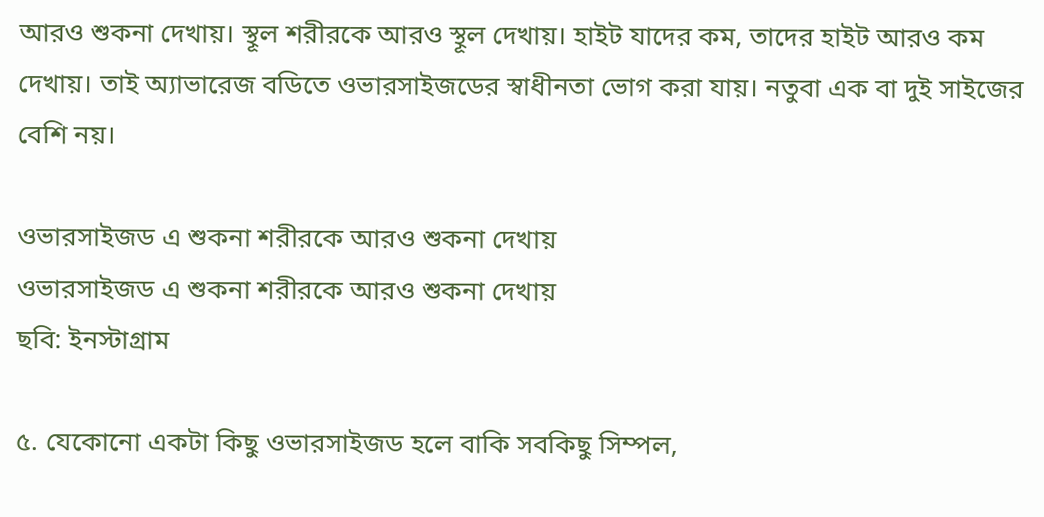আরও শুকনা দেখায়। স্থূল শরীরকে আরও স্থূল দেখায়। হাইট যাদের কম, তাদের হাইট আরও কম দেখায়। তাই অ্যাভারেজ বডিতে ওভারসাইজডের স্বাধীনতা ভোগ করা যায়। নতুবা এক বা দুই সাইজের বেশি নয়।

ওভারসাইজড এ শুকনা শরীরকে আরও শুকনা দেখায়
ওভারসাইজড এ শুকনা শরীরকে আরও শুকনা দেখায়
ছবি: ইনস্টাগ্রাম

৫. যেকোনো একটা কিছু ওভারসাইজড হলে বাকি সবকিছু সিম্পল,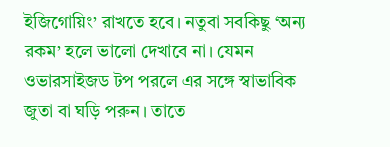ইজিগোয়িং’ রাখতে হবে। নতুবা সবকিছু ‘অন্য রকম’ হলে ভালো দেখাবে না। যেমন ওভারসাইজড টপ পরলে এর সঙ্গে স্বাভাবিক জুতা বা ঘড়ি পরুন। তাতে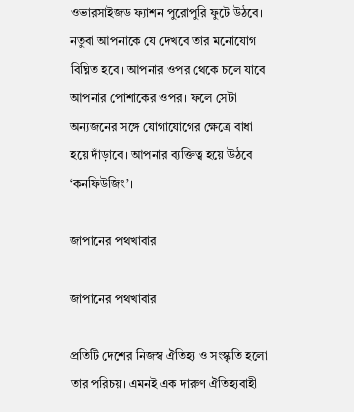ওভারসাইজড ফ্যাশন পুরোপুরি ফুটে উঠবে। নতুবা আপনাকে যে দেখবে তার মনোযোগ বিঘ্নিত হবে। আপনার ওপর থেকে চলে যাবে আপনার পোশাকের ওপর। ফলে সেটা অন্যজনের সঙ্গে যোগাযোগের ক্ষেত্রে বাধা হয়ে দাঁড়াবে। আপনার ব্যক্তিত্ব হয়ে উঠবে ‘কনফিউজিং’।

জাপানের পথখাবার

জাপানের পথখাবার

প্রতিটি দেশের নিজস্ব ঐতিহ্য ও সংস্কৃতি হলো তার পরিচয়। এমনই এক দারুণ ঐতিহ্যবাহী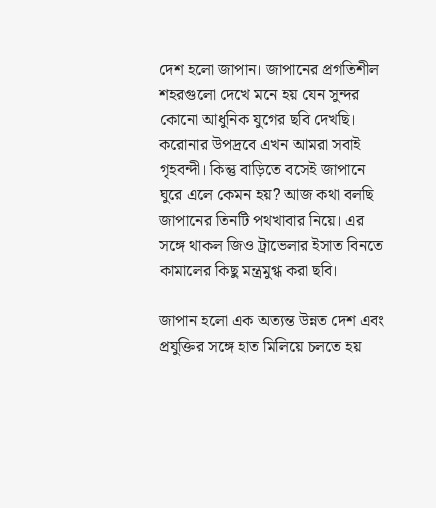দেশ হলো জাপান। জাপানের প্রগতিশীল শহরগুলো দেখে মনে হয় যেন সুন্দর কোনো আধুনিক যুগের ছবি দেখছি। করোনার উপদ্রবে এখন আমরা সবাই গৃহবন্দী। কিন্তু বাড়িতে বসেই জাপানে ঘুরে এলে কেমন হয়? আজ কথা বলছি জাপানের তিনটি পথখাবার নিয়ে। এর সঙ্গে থাকল জিও ট্রাভেলার ইসাত বিনতে কামালের কিছু মন্ত্রমুগ্ধ করা ছবি।

জাপান হলো এক অত্যন্ত উন্নত দেশ এবং প্রযুক্তির সঙ্গে হাত মিলিয়ে চলতে হয়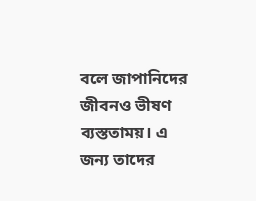বলে জাপানিদের জীবনও ভীষণ ব্যস্ততাময়। এ জন্য তাদের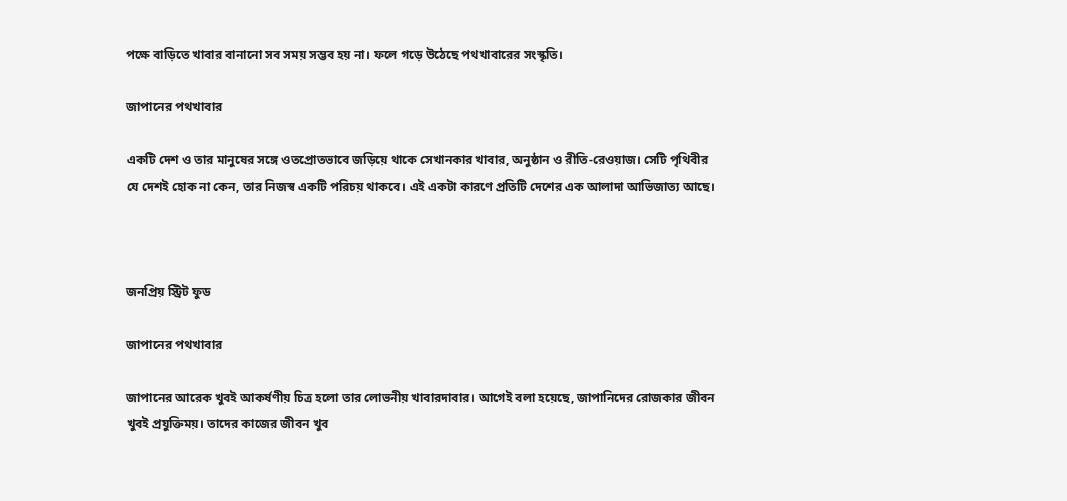পক্ষে বাড়িতে খাবার বানানো সব সময় সম্ভব হয় না। ফলে গড়ে উঠেছে পথখাবারের সংস্কৃতি।

জাপানের পথখাবার

একটি দেশ ও তার মানুষের সঙ্গে ওতপ্রোতভাবে জড়িয়ে থাকে সেখানকার খাবার, অনুষ্ঠান ও রীতি-রেওয়াজ। সেটি পৃথিবীর যে দেশই হোক না কেন, তার নিজস্ব একটি পরিচয় থাকবে। এই একটা কারণে প্রতিটি দেশের এক আলাদা আভিজাত্য আছে।



জনপ্রিয় স্ট্রিট ফুড

জাপানের পথখাবার

জাপানের আরেক খুবই আকর্ষণীয় চিত্র হলো তার লোভনীয় খাবারদাবার। আগেই বলা হয়েছে, জাপানিদের রোজকার জীবন খুবই প্রযুক্তিময়। তাদের কাজের জীবন খুব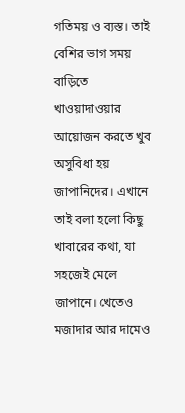গতিময় ও ব্যস্ত। তাই বেশির ভাগ সময় বাড়িতে খাওয়াদাওয়ার আয়োজন করতে খুব অসুবিধা হয় জাপানিদের। এখানে তাই বলা হলো কিছু খাবারের কথা, যা সহজেই মেলে জাপানে। খেতেও মজাদার আর দামেও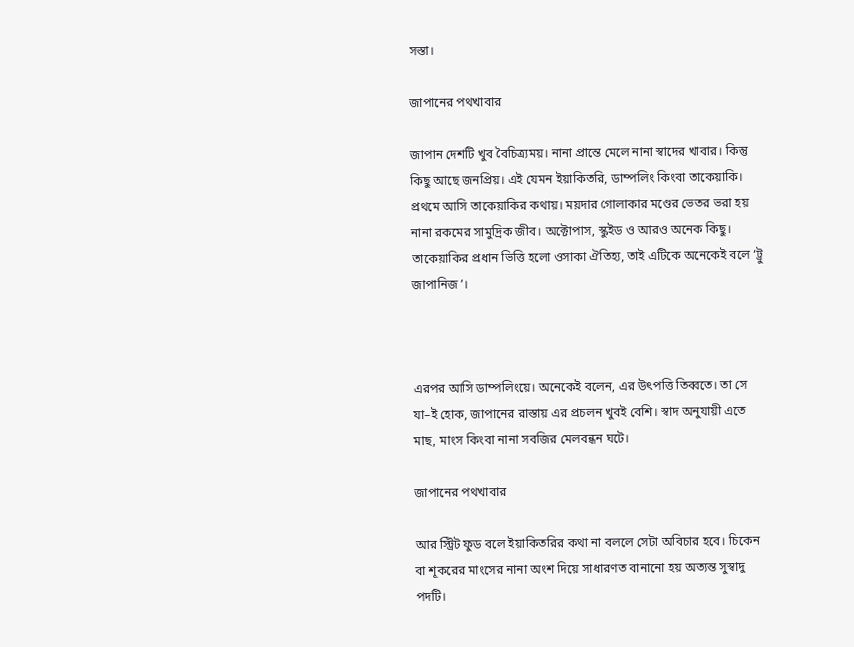সস্তা।

জাপানের পথখাবার

জাপান দেশটি খুব বৈচিত্র্যময়। নানা প্রান্তে মেলে নানা স্বাদের খাবার। কিন্তু কিছু আছে জনপ্রিয়। এই যেমন ইয়াকিতরি, ডাম্পলিং কিংবা তাকেয়াকি। প্রথমে আসি তাকেয়াকির কথায়। ময়দার গোলাকার মণ্ডের ভেতর ভরা হয় নানা রকমের সামুদ্রিক জীব। অক্টোপাস, স্কুইড ও আরও অনেক কিছু। তাকেয়াকির প্রধান ভিত্তি হলো ওসাকা ঐতিহ্য, তাই এটিকে অনেকেই বলে ‘ট্রু জাপানিজ’।



এরপর আসি ডাম্পলিংয়ে। অনেকেই বলেন, এর উৎপত্তি তিব্বতে। তা সে যা–ই হোক, জাপানের রাস্তায় এর প্রচলন খুবই বেশি। স্বাদ অনুযায়ী এতে মাছ, মাংস কিংবা নানা সবজির মেলবন্ধন ঘটে।

জাপানের পথখাবার

আর স্ট্রিট ফুড বলে ইয়াকিতরির কথা না বললে সেটা অবিচার হবে। চিকেন বা শূকরের মাংসের নানা অংশ দিয়ে সাধারণত বানানো হয় অত্যন্ত সুস্বাদু পদটি।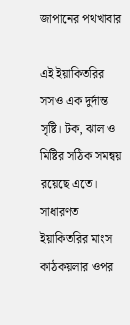জাপানের পথখাবার

এই ইয়াকিতরির সসও এক দুর্দান্ত সৃষ্টি। টক, ঝাল ও মিষ্টির সঠিক সমন্বয় রয়েছে এতে। সাধারণত ইয়াকিতরির মাংস কাঠকয়লার ওপর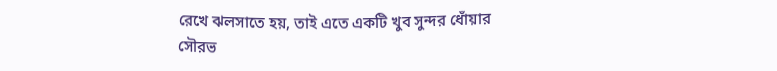রেখে ঝলসাতে হয়, তাই এতে একটি খুব সুন্দর ধোঁয়ার সৌরভ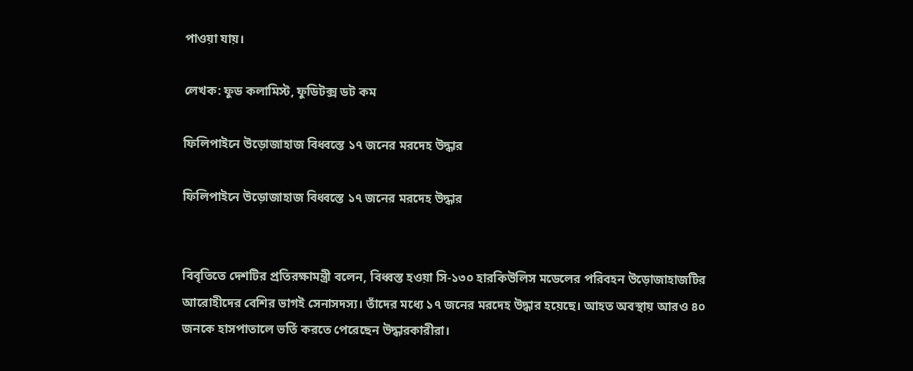পাওয়া যায়।

লেখক: ফুড কলামিস্ট, ফুডিটক্স ডট কম

ফিলিপাইনে উড়োজাহাজ বিধ্বস্তে ১৭ জনের মরদেহ উদ্ধার

ফিলিপাইনে উড়োজাহাজ বিধ্বস্তে ১৭ জনের মরদেহ উদ্ধার


বিবৃতিতে দেশটির প্রতিরক্ষামন্ত্রী বলেন, বিধ্বস্ত হওয়া সি-১৩০ হারকিউলিস মডেলের পরিবহন উড়োজাহাজটির আরোহীদের বেশির ভাগই সেনাসদস্য। তাঁদের মধ্যে ১৭ জনের মরদেহ উদ্ধার হয়েছে। আহত অবস্থায় আরও ৪০ জনকে হাসপাতালে ভর্তি করতে পেরেছেন উদ্ধারকারীরা।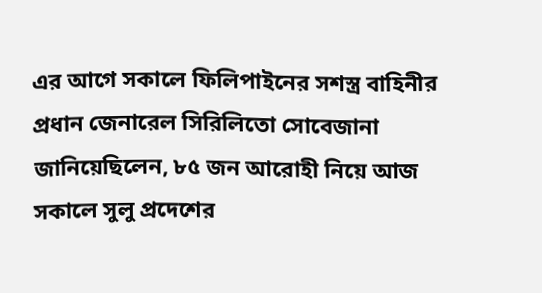এর আগে সকালে ফিলিপাইনের সশস্ত্র বাহিনীর প্রধান জেনারেল সিরিলিতো সোবেজানা জানিয়েছিলেন, ৮৫ জন আরোহী নিয়ে আজ সকালে সুলু প্রদেশের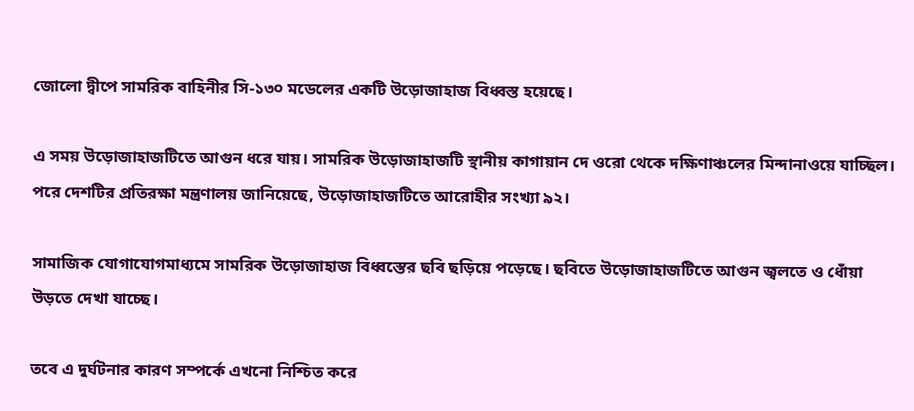জোলো দ্বীপে সামরিক বাহিনীর সি-১৩০ মডেলের একটি উড়োজাহাজ বিধ্বস্ত হয়েছে।

এ সময় উড়োজাহাজটিতে আগুন ধরে যায়। সামরিক উড়োজাহাজটি স্থানীয় কাগায়ান দে ওরো থেকে দক্ষিণাঞ্চলের মিন্দানাওয়ে যাচ্ছিল। পরে দেশটির প্রতিরক্ষা মন্ত্রণালয় জানিয়েছে, উড়োজাহাজটিতে আরোহীর সংখ্যা ৯২।

সামাজিক যোগাযোগমাধ্যমে সামরিক উড়োজাহাজ বিধ্বস্তের ছবি ছড়িয়ে পড়েছে। ছবিতে উড়োজাহাজটিতে আগুন জ্বলতে ও ধোঁয়া উড়তে দেখা যাচ্ছে।

তবে এ দুর্ঘটনার কারণ সম্পর্কে এখনো নিশ্চিত করে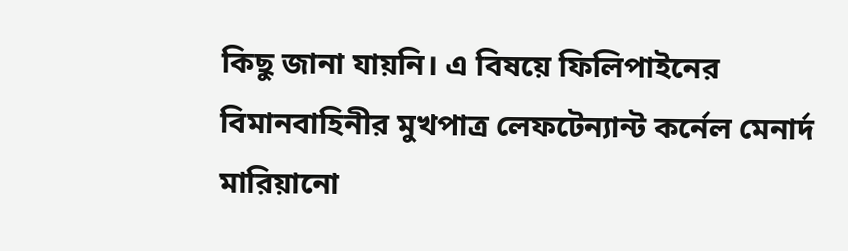কিছু জানা যায়নি। এ বিষয়ে ফিলিপাইনের বিমানবাহিনীর মুখপাত্র লেফটেন্যান্ট কর্নেল মেনার্দ মারিয়ানো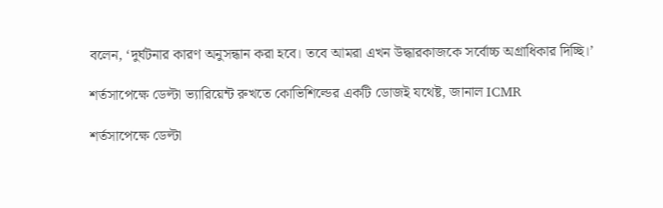বলেন, ‘দুর্ঘটনার কারণ অনুসন্ধান করা হবে। তবে আমরা এখন উদ্ধারকাজকে সর্বোচ্চ অগ্রাধিকার দিচ্ছি।’

শর্তসাপেক্ষে ডেল্টা ভ্যারিয়েন্ট রুখতে কোভিশিল্ডের একটি ডোজই যথেষ্ট, জানাল ICMR

শর্তসাপেক্ষে ডেল্টা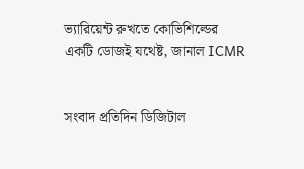ভ্যারিয়েন্ট রুখতে কোভিশিল্ডের একটি ডোজই যথেষ্ট, জানাল ICMR


সংবাদ প্রতিদিন ডিজিটাল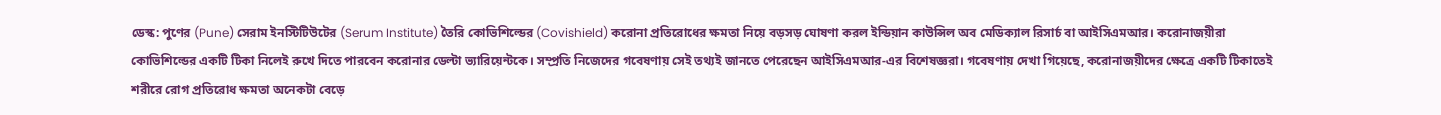ডেস্ক: পুণের (Pune) সেরাম ইনস্টিটিউটের (Serum Institute) তৈরি কোভিশিল্ডের (Covishield) করোনা প্রতিরোধের ক্ষমতা নিয়ে বড়সড় ঘোষণা করল ইন্ডিয়ান কাউন্সিল অব মেডিক্যাল রিসার্চ বা আইসিএমআর। করোনাজয়ীরা কোভিশিল্ডের একটি টিকা নিলেই রুখে দিতে পারবেন করোনার ডেল্টা ভ্যারিয়েন্টকে। সম্প্রতি নিজেদের গবেষণায় সেই তথ্যই জানতে পেরেছেন আইসিএমআর-এর বিশেষজ্ঞরা। গবেষণায় দেখা গিয়েছে, করোনাজয়ীদের ক্ষেত্রে একটি টিকাতেই শরীরে রোগ প্রতিরোধ ক্ষমতা অনেকটা বেড়ে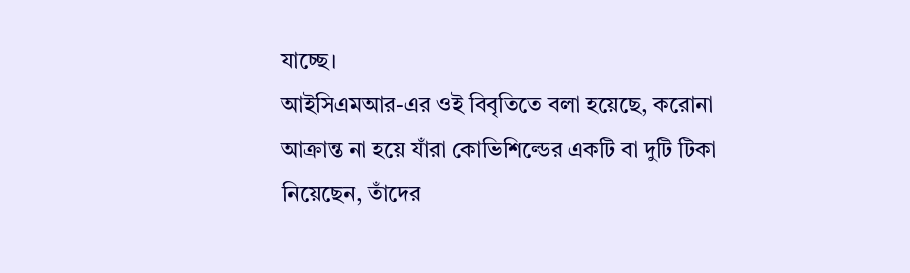যাচ্ছে।
আইসিএমআর-এর ওই বিবৃতিতে বলা হয়েছে, করোনা আক্রান্ত না হয়ে যাঁরা কোভিশিল্ডের একটি বা দুটি টিকা নিয়েছেন, তাঁদের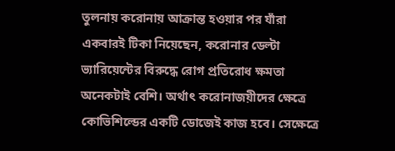তুলনায় করোনায় আক্রান্ত হওয়ার পর যাঁরা একবারই টিকা নিয়েছেন, করোনার ডেল্টা ভ্যারিয়েন্টের বিরুদ্ধে রোগ প্রতিরোধ ক্ষমতা অনেকটাই বেশি। অর্থাৎ করোনাজয়ীদের ক্ষেত্রে কোভিশিল্ডের একটি ডোজেই কাজ হবে। সেক্ষেত্রে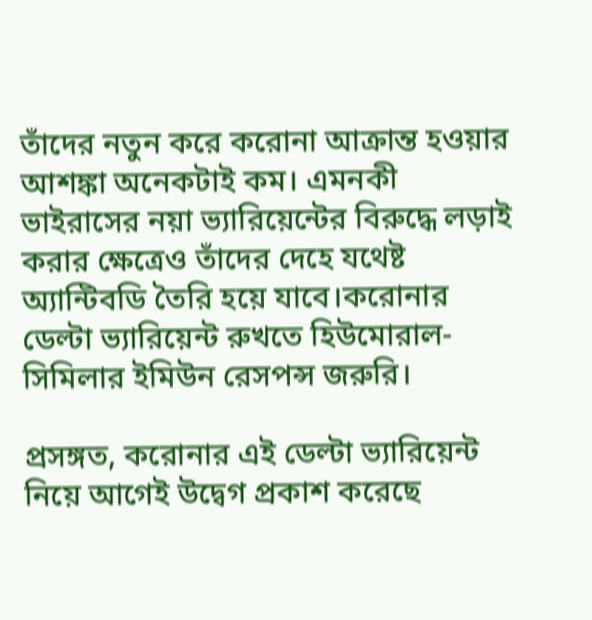তাঁদের নতুন করে করোনা আক্রান্ত হওয়ার আশঙ্কা অনেকটাই কম। এমনকী ভাইরাসের নয়া ভ্যারিয়েন্টের বিরুদ্ধে লড়াই করার ক্ষেত্রেও তাঁদের দেহে যথেষ্ট অ্যান্টিবডি তৈরি হয়ে যাবে।করোনার ডেল্টা ভ্যারিয়েন্ট রুখতে হিউমোরাল-সিমিলার ইমিউন রেসপন্স জরুরি।

প্রসঙ্গত, করোনার এই ডেল্টা ভ্যারিয়েন্ট নিয়ে আগেই উদ্বেগ প্রকাশ করেছে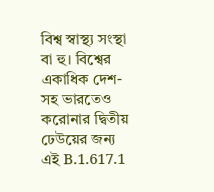বিশ্ব স্বাস্থ্য সংস্থা বা হু। বিশ্বের একাধিক দেশ-সহ ভারতেও করোনার দ্বিতীয় ঢেউয়ের জন্য এই B.1.617.1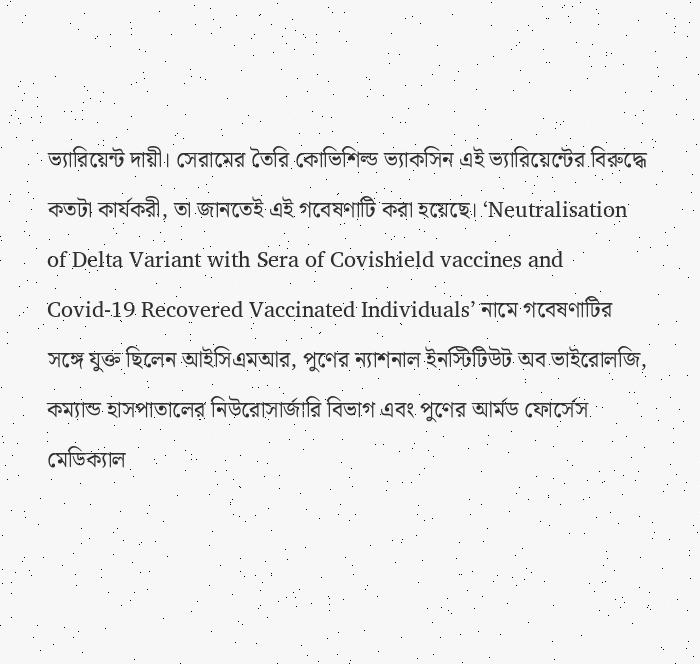ভ্যারিয়েন্ট দায়ী। সেরামের তৈরি কোভিশিল্ড ভ্যাকসিন এই ভ্যারিয়েন্টের বিরুদ্ধে কতটা কার্যকরী, তা জানতেই এই গবেষণাটি করা হয়েছে। ‘Neutralisation of Delta Variant with Sera of Covishield vaccines and Covid-19 Recovered Vaccinated Individuals’ নামে গবেষণাটির সঙ্গে যুক্ত ছিলেন আইসিএমআর, পুণের ন্যাশনাল ইনস্টিটিউট অব ভাইরোলজি, কম্যান্ড হাসপাতালের নিউরোসার্জারি বিভাগ এবং পুণের আর্মড ফোর্সেস মেডিক্যাল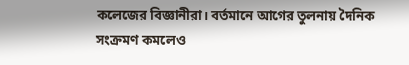কলেজের বিজ্ঞানীরা। বর্তমানে আগের তুলনায় দৈনিক সংক্রমণ কমলেও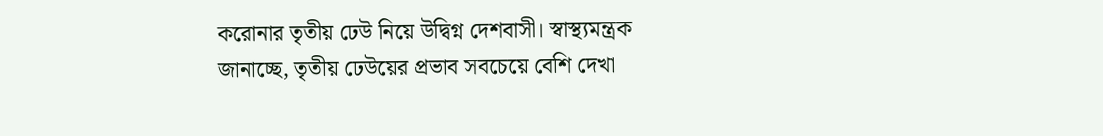করোনার তৃতীয় ঢেউ নিয়ে উদ্বিগ্ন দেশবাসী। স্বাস্থ্যমন্ত্রক জানাচ্ছে, তৃতীয় ঢেউয়ের প্রভাব সবচেয়ে বেশি দেখা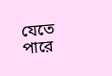যেতে পারে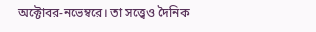অক্টোবর-নভেম্বরে। তা সত্ত্বেও দৈনিক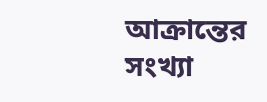আক্রান্তের সংখ্যা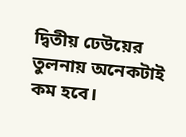দ্বিতীয় ঢেউয়ের তুলনায় অনেকটাই কম হবে।